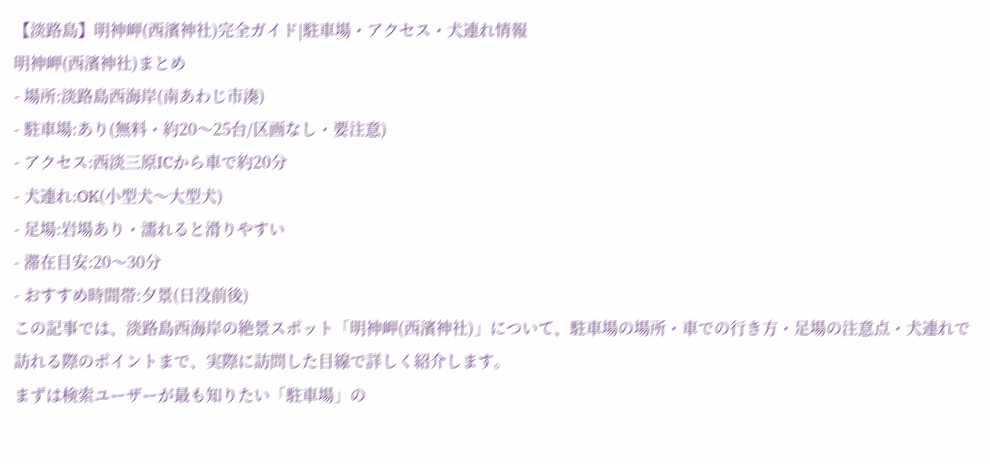【淡路島】明神岬(西濱神社)完全ガイド|駐車場・アクセス・犬連れ情報
明神岬(西濱神社)まとめ
- 場所:淡路島西海岸(南あわじ市湊)
- 駐車場:あり(無料・約20〜25台/区画なし・要注意)
- アクセス:西淡三原ICから車で約20分
- 犬連れ:OK(小型犬〜大型犬)
- 足場:岩場あり・濡れると滑りやすい
- 滞在目安:20〜30分
- おすすめ時間帯:夕景(日没前後)
この記事では、淡路島西海岸の絶景スポット「明神岬(西濱神社)」について、駐車場の場所・車での行き方・足場の注意点・犬連れで訪れる際のポイントまで、実際に訪問した目線で詳しく紹介します。
まずは検索ユーザーが最も知りたい「駐車場」の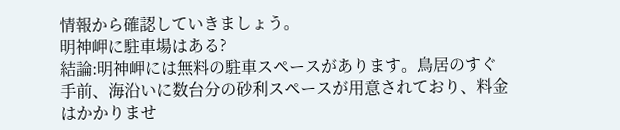情報から確認していきましょう。
明神岬に駐車場はある?
結論:明神岬には無料の駐車スペースがあります。鳥居のすぐ手前、海沿いに数台分の砂利スペースが用意されており、料金はかかりませ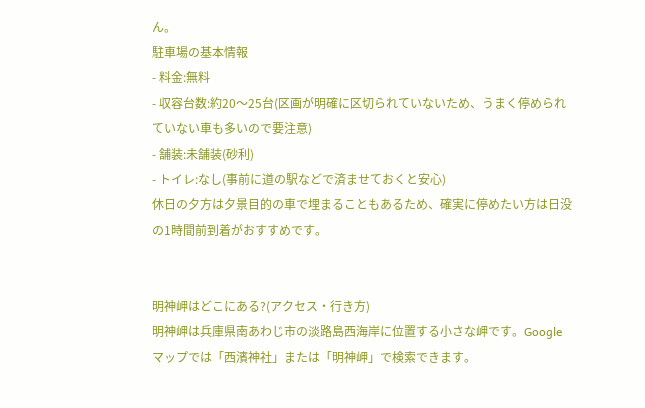ん。
駐車場の基本情報
- 料金:無料
- 収容台数:約20〜25台(区画が明確に区切られていないため、うまく停められていない車も多いので要注意)
- 舗装:未舗装(砂利)
- トイレ:なし(事前に道の駅などで済ませておくと安心)
休日の夕方は夕景目的の車で埋まることもあるため、確実に停めたい方は日没の1時間前到着がおすすめです。


明神岬はどこにある?(アクセス・行き方)
明神岬は兵庫県南あわじ市の淡路島西海岸に位置する小さな岬です。Googleマップでは「西濱神社」または「明神岬」で検索できます。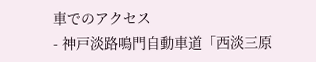車でのアクセス
- 神戸淡路鳴門自動車道「西淡三原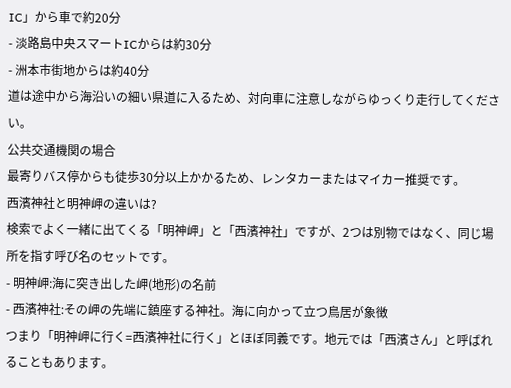IC」から車で約20分
- 淡路島中央スマートICからは約30分
- 洲本市街地からは約40分
道は途中から海沿いの細い県道に入るため、対向車に注意しながらゆっくり走行してください。
公共交通機関の場合
最寄りバス停からも徒歩30分以上かかるため、レンタカーまたはマイカー推奨です。
西濱神社と明神岬の違いは?
検索でよく一緒に出てくる「明神岬」と「西濱神社」ですが、2つは別物ではなく、同じ場所を指す呼び名のセットです。
- 明神岬:海に突き出した岬(地形)の名前
- 西濱神社:その岬の先端に鎮座する神社。海に向かって立つ鳥居が象徴
つまり「明神岬に行く=西濱神社に行く」とほぼ同義です。地元では「西濱さん」と呼ばれることもあります。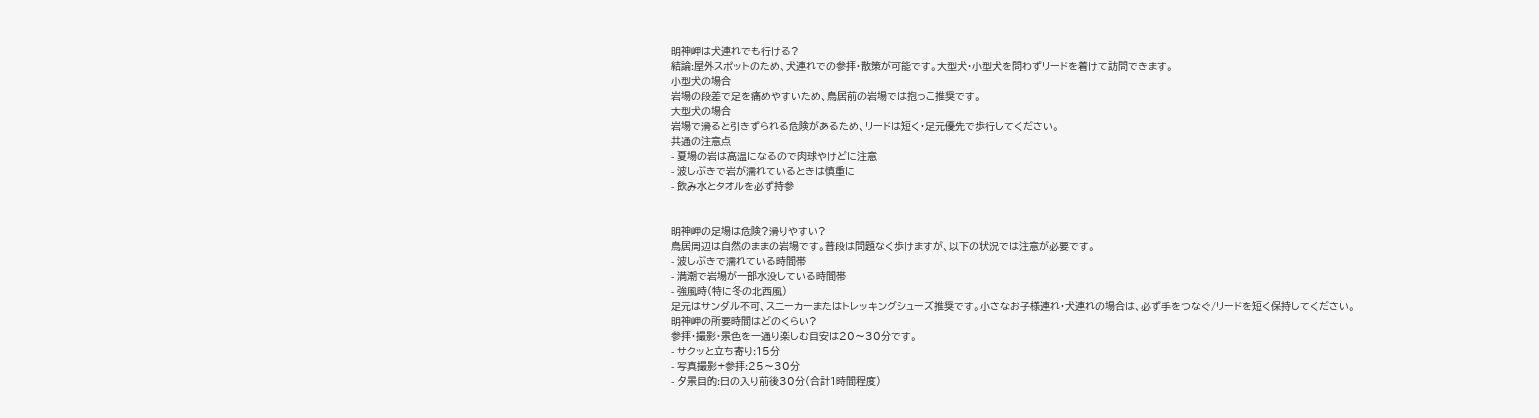明神岬は犬連れでも行ける?
結論:屋外スポットのため、犬連れでの参拝・散策が可能です。大型犬・小型犬を問わずリードを着けて訪問できます。
小型犬の場合
岩場の段差で足を痛めやすいため、鳥居前の岩場では抱っこ推奨です。
大型犬の場合
岩場で滑ると引きずられる危険があるため、リードは短く・足元優先で歩行してください。
共通の注意点
- 夏場の岩は高温になるので肉球やけどに注意
- 波しぶきで岩が濡れているときは慎重に
- 飲み水とタオルを必ず持参


明神岬の足場は危険?滑りやすい?
鳥居周辺は自然のままの岩場です。普段は問題なく歩けますが、以下の状況では注意が必要です。
- 波しぶきで濡れている時間帯
- 満潮で岩場が一部水没している時間帯
- 強風時(特に冬の北西風)
足元はサンダル不可、スニーカーまたはトレッキングシューズ推奨です。小さなお子様連れ・犬連れの場合は、必ず手をつなぐ/リードを短く保持してください。
明神岬の所要時間はどのくらい?
参拝・撮影・景色を一通り楽しむ目安は20〜30分です。
- サクッと立ち寄り:15分
- 写真撮影+参拝:25〜30分
- 夕景目的:日の入り前後30分(合計1時間程度)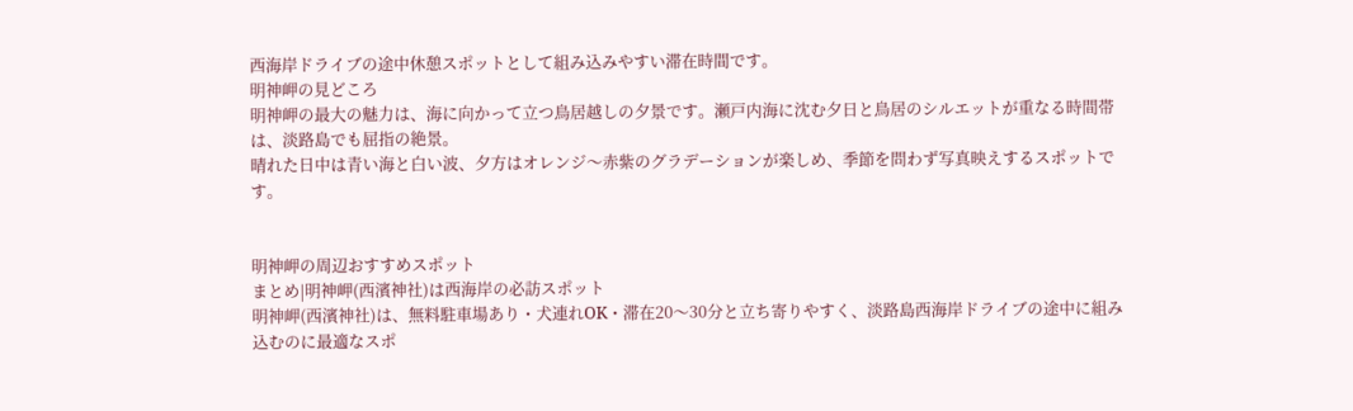西海岸ドライブの途中休憩スポットとして組み込みやすい滞在時間です。
明神岬の見どころ
明神岬の最大の魅力は、海に向かって立つ鳥居越しの夕景です。瀬戸内海に沈む夕日と鳥居のシルエットが重なる時間帯は、淡路島でも屈指の絶景。
晴れた日中は青い海と白い波、夕方はオレンジ〜赤紫のグラデーションが楽しめ、季節を問わず写真映えするスポットです。


明神岬の周辺おすすめスポット
まとめ|明神岬(西濱神社)は西海岸の必訪スポット
明神岬(西濱神社)は、無料駐車場あり・犬連れOK・滞在20〜30分と立ち寄りやすく、淡路島西海岸ドライブの途中に組み込むのに最適なスポ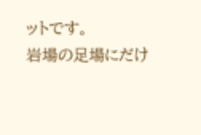ットです。
岩場の足場にだけ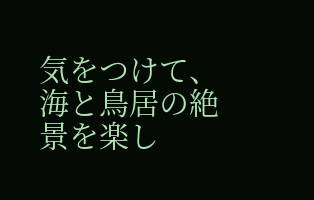気をつけて、海と鳥居の絶景を楽し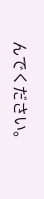んでください。